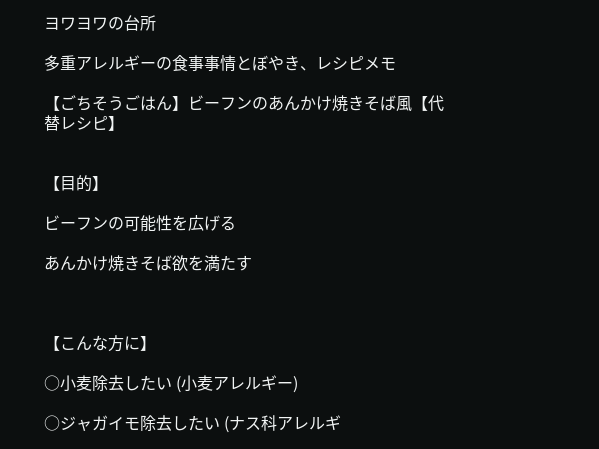ヨワヨワの台所

多重アレルギーの食事事情とぼやき、レシピメモ

【ごちそうごはん】ビーフンのあんかけ焼きそば風【代替レシピ】


【目的】

ビーフンの可能性を広げる

あんかけ焼きそば欲を満たす



【こんな方に】

○小麦除去したい (小麦アレルギー)

○ジャガイモ除去したい (ナス科アレルギ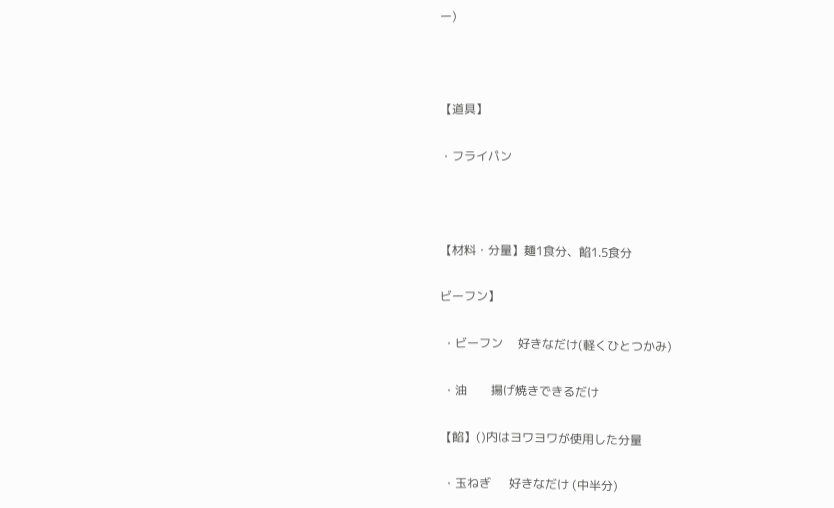ー)



【道具】

・フライパン



【材料・分量】麺1食分、餡1.5食分

ビーフン】

 ・ビーフン     好きなだけ(軽くひとつかみ)

 ・油        揚げ焼きできるだけ

【餡】()内はヨワヨワが使用した分量

 ・玉ねぎ      好きなだけ (中半分)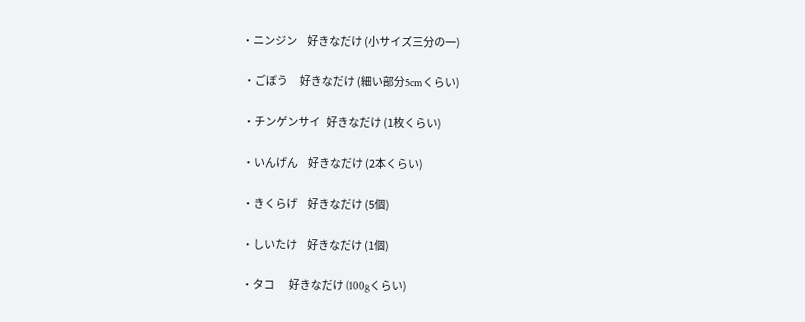・ニンジン     好きなだけ (小サイズ三分の一)

 ・ごぼう      好きなだけ (細い部分5cmくらい)

 ・チンゲンサイ   好きなだけ (1枚くらい)

 ・いんげん     好きなだけ (2本くらい)

 ・きくらげ     好きなだけ (5個)

 ・しいたけ     好きなだけ (1個)

 ・タコ       好きなだけ (100gくらい)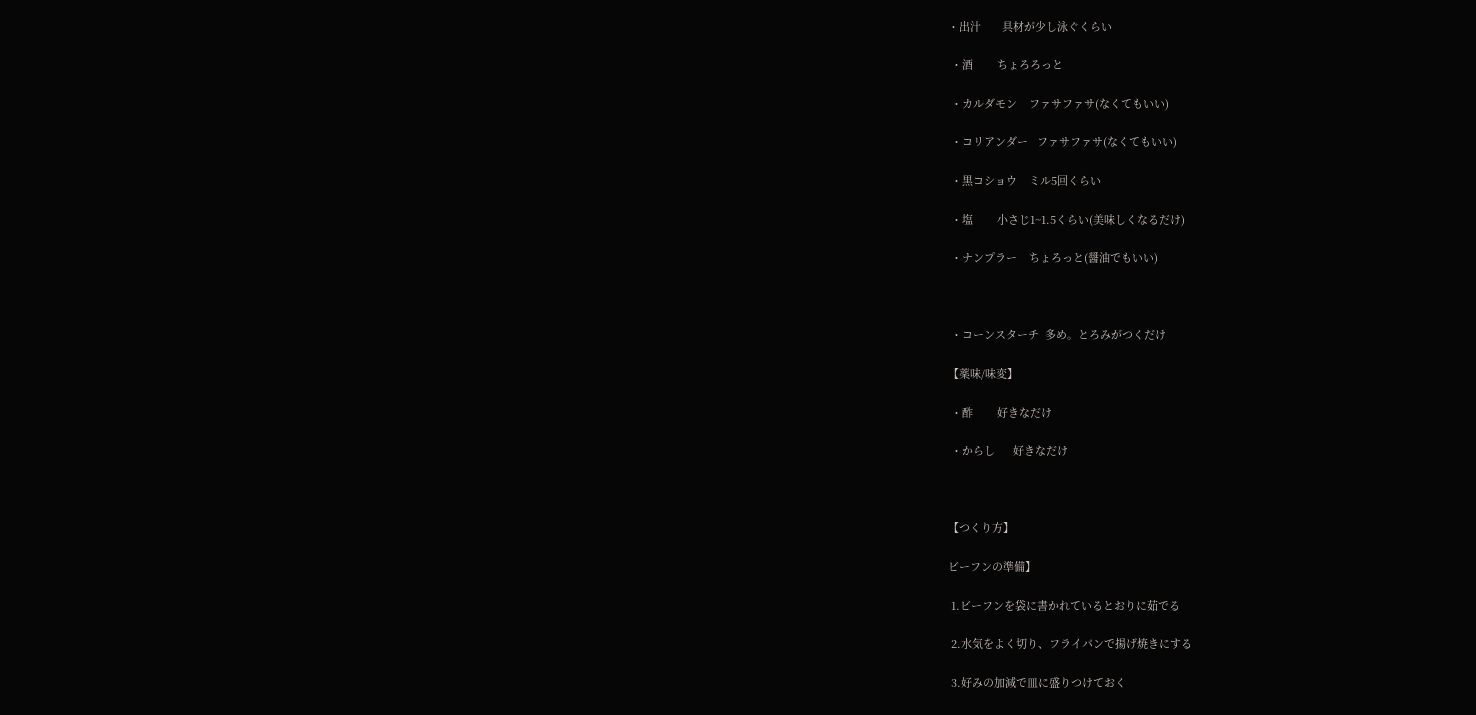・出汁       具材が少し泳ぐくらい

 ・酒        ちょろろっと

 ・カルダモン    ファサファサ(なくてもいい)

 ・コリアンダー   ファサファサ(なくてもいい)

 ・黒コショウ    ミル5回くらい

 ・塩        小さじ1~1.5くらい(美味しくなるだけ)

 ・ナンプラー    ちょろっと(醤油でもいい)



 ・コーンスターチ  多め。とろみがつくだけ

【薬味/味変】

 ・酢        好きなだけ

 ・からし      好きなだけ



【つくり方】

ビーフンの準備】

 1.ビーフンを袋に書かれているとおりに茹でる

 2.水気をよく切り、フライパンで揚げ焼きにする

 3.好みの加減で皿に盛りつけておく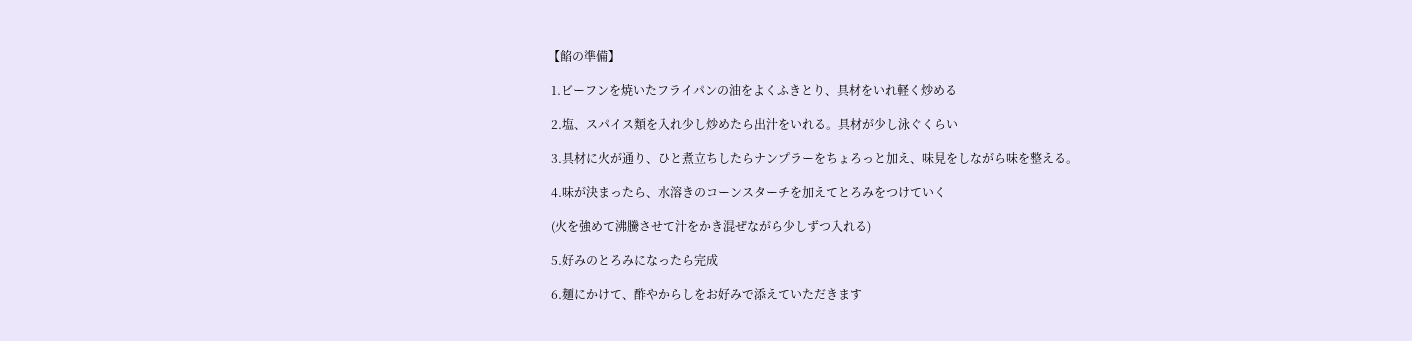【餡の準備】

 1.ビーフンを焼いたフライパンの油をよくふきとり、具材をいれ軽く炒める

 2.塩、スパイス類を入れ少し炒めたら出汁をいれる。具材が少し泳ぐくらい

 3.具材に火が通り、ひと煮立ちしたらナンプラーをちょろっと加え、味見をしながら味を整える。

 4.味が決まったら、水溶きのコーンスターチを加えてとろみをつけていく

 (火を強めて沸騰させて汁をかき混ぜながら少しずつ入れる)

 5.好みのとろみになったら完成

 6.麺にかけて、酢やからしをお好みで添えていただきます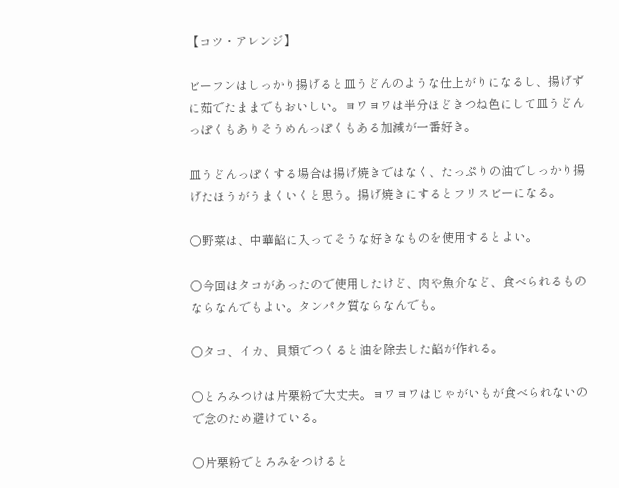【コツ・アレンジ】

ビーフンはしっかり揚げると皿うどんのような仕上がりになるし、揚げずに茹でたままでもおいしい。ヨワヨワは半分ほどきつね色にして皿うどんっぽくもありそうめんっぽくもある加減が一番好き。

皿うどんっぽくする場合は揚げ焼きではなく、たっぷりの油でしっかり揚げたほうがうまくいくと思う。揚げ焼きにするとフリスビーになる。

○野菜は、中華餡に入ってそうな好きなものを使用するとよい。

○今回はタコがあったので使用したけど、肉や魚介など、食べられるものならなんでもよい。タンパク質ならなんでも。

○タコ、イカ、貝類でつくると油を除去した餡が作れる。

○とろみつけは片栗粉で大丈夫。ヨワヨワはじゃがいもが食べられないので念のため避けている。

○片栗粉でとろみをつけると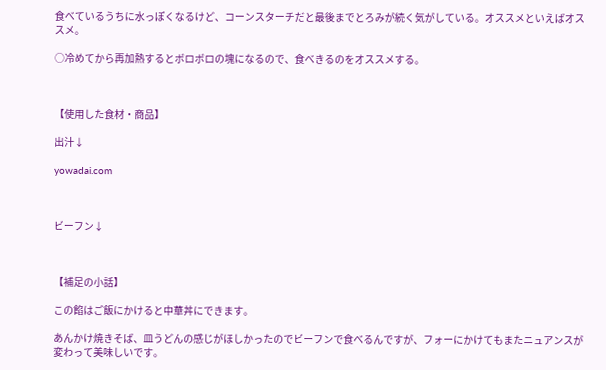食べているうちに水っぽくなるけど、コーンスターチだと最後までとろみが続く気がしている。オススメといえばオススメ。

○冷めてから再加熱するとボロボロの塊になるので、食べきるのをオススメする。



【使用した食材・商品】

出汁↓

yowadai.com



ビーフン↓



【補足の小話】

この餡はご飯にかけると中華丼にできます。

あんかけ焼きそば、皿うどんの感じがほしかったのでビーフンで食べるんですが、フォーにかけてもまたニュアンスが変わって美味しいです。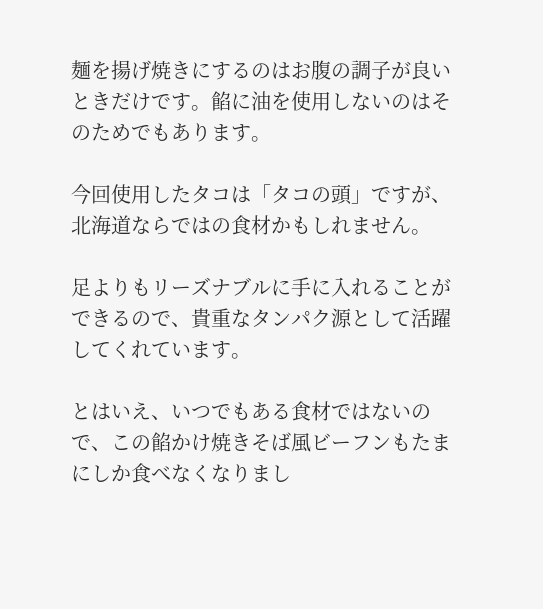麺を揚げ焼きにするのはお腹の調子が良いときだけです。餡に油を使用しないのはそのためでもあります。

今回使用したタコは「タコの頭」ですが、北海道ならではの食材かもしれません。

足よりもリーズナブルに手に入れることができるので、貴重なタンパク源として活躍してくれています。

とはいえ、いつでもある食材ではないので、この餡かけ焼きそば風ビーフンもたまにしか食べなくなりまし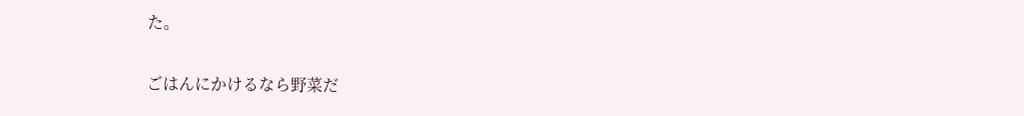た。

ごはんにかけるなら野菜だ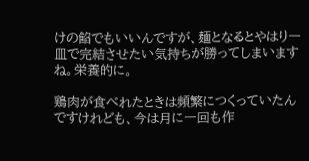けの餡でもいいんですが、麺となるとやはり一皿で完結させたい気持ちが勝ってしまいますね。栄養的に。

鶏肉が食べれたときは頻繁につくっていたんですけれども、今は月に一回も作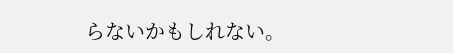らないかもしれない。